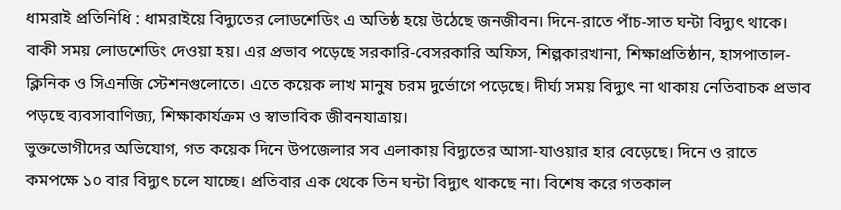ধামরাই প্রতিনিধি : ধামরাইয়ে বিদ্যুতের লোডশেডিং এ অতিষ্ঠ হয়ে উঠেছে জনজীবন। দিনে-রাতে পাঁচ-সাত ঘন্টা বিদ্যুৎ থাকে। বাকী সময় লোডশেডিং দেওয়া হয়। এর প্রভাব পড়েছে সরকারি-বেসরকারি অফিস, শিল্পকারখানা, শিক্ষাপ্রতিষ্ঠান, হাসপাতাল-ক্লিনিক ও সিএনজি স্টেশনগুলোতে। এতে কয়েক লাখ মানুষ চরম দুর্ভোগে পড়েছে। দীর্ঘ্য সময় বিদ্যুৎ না থাকায় নেতিবাচক প্রভাব পড়ছে ব্যবসাবাণিজ্য, শিক্ষাকার্যক্রম ও স্বাভাবিক জীবনযাত্রায়।
ভুক্তভোগীদের অভিযোগ, গত কয়েক দিনে উপজেলার সব এলাকায় বিদ্যুতের আসা-যাওয়ার হার বেড়েছে। দিনে ও রাতে কমপক্ষে ১০ বার বিদ্যুৎ চলে যাচ্ছে। প্রতিবার এক থেকে তিন ঘন্টা বিদ্যুৎ থাকছে না। বিশেষ করে গতকাল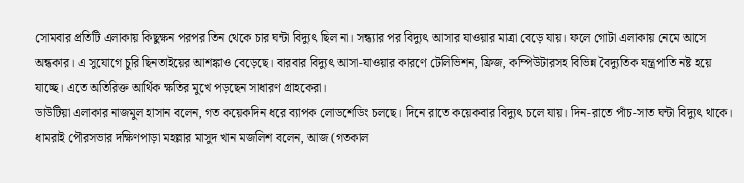সোমবার প্রতিটি এলাকায় কিছুক্ষন পরপর তিন থেকে চার ঘন্টা বিদ্যুৎ ছিল না। সন্ধ্যার পর বিদ্যুৎ আসার যাওয়ার মাত্রা বেড়ে যায়। ফলে গোটা এলাকায় নেমে আসে অন্ধকার। এ সুযোগে চুরি ছিনতাইয়ের আশঙ্কাও বেড়েছে। বারবার বিদ্যুৎ আসা-যাওয়ার কারণে টেলিভিশন, ফ্রিজ, কম্পিউটারসহ বিভিন্ন বৈদ্যুতিক যন্ত্রপাতি নষ্ট হয়ে যাচ্ছে। এতে অতিরিক্ত আর্থিক ক্ষতির মুখে পড়ছেন সাধারণ গ্রাহকেরা।
ডাউটিয়া এলাকার নাজমুল হাসান বলেন, গত কয়েকদিন ধরে ব্যাপক লোডশেডিং চলছে। দিনে রাতে কয়েকবার বিদ্যুৎ চলে যায়। দিন-রাতে পাঁচ-সাত ঘন্টা বিদ্যুৎ থাকে।
ধামরাই পৌরসভার দক্ষিণপাড়া মহল্লার মাসুদ খান মজলিশ বলেন, আজ (গতকাল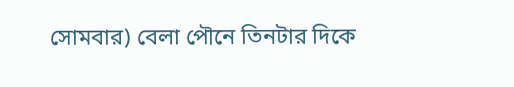সোমবার) বেলা পৌনে তিনটার দিকে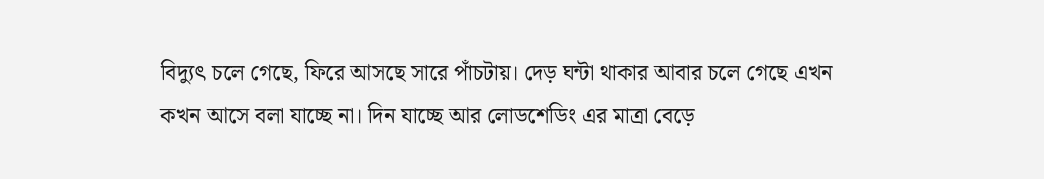বিদ্যুৎ চলে গেছে, ফিরে আসছে সারে পাঁচটায়। দেড় ঘন্টা থাকার আবার চলে গেছে এখন কখন আসে বলা যাচ্ছে না। দিন যাচ্ছে আর লোডশেডিং এর মাত্রা বেড়ে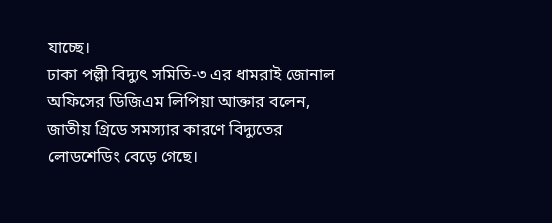যাচ্ছে।
ঢাকা পল্লী বিদ্যুৎ সমিতি-৩ এর ধামরাই জোনাল অফিসের ডিজিএম লিপিয়া আক্তার বলেন, জাতীয় গ্রিডে সমস্যার কারণে বিদ্যুতের লোডশেডিং বেড়ে গেছে।